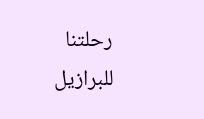رحلتنا للبرازيل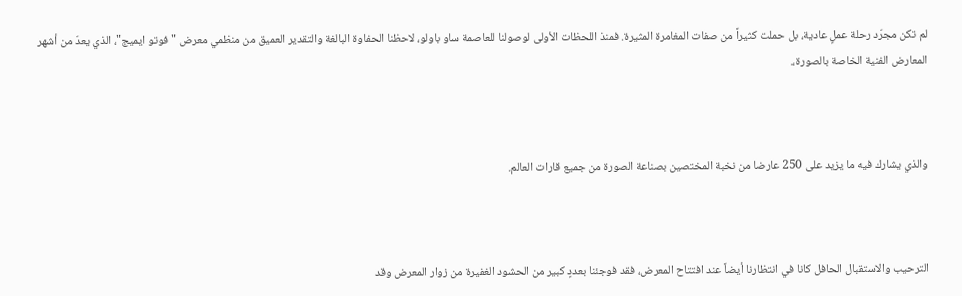لم تكن مجرّد رحلة عملٍ عادية، بل حملت كثيراً من صفات المغامرة المثيرة. فمنذ اللحظات الأولى لوصولنا للعاصمة ساو باولو، لاحظنا الحفاوة البالغة والتقدير العميق من منظمي معرض "فوتو ايميج"، الذي يعدّ من أشهر المعارض الفنية الخاصة بالصورة،.



والذي يشارك فيه ما يزيد على 250 عارضا من نخبة المختصين بصناعة الصورة من جميع قارات العالم.



الترحيب والاستقبال الحافل كانا في انتظارنا أيضاً عند افتتاح المعرض، فقد فوجئنا بعددٍ كبير من الحشود الغفيرة من زوار المعرض وقد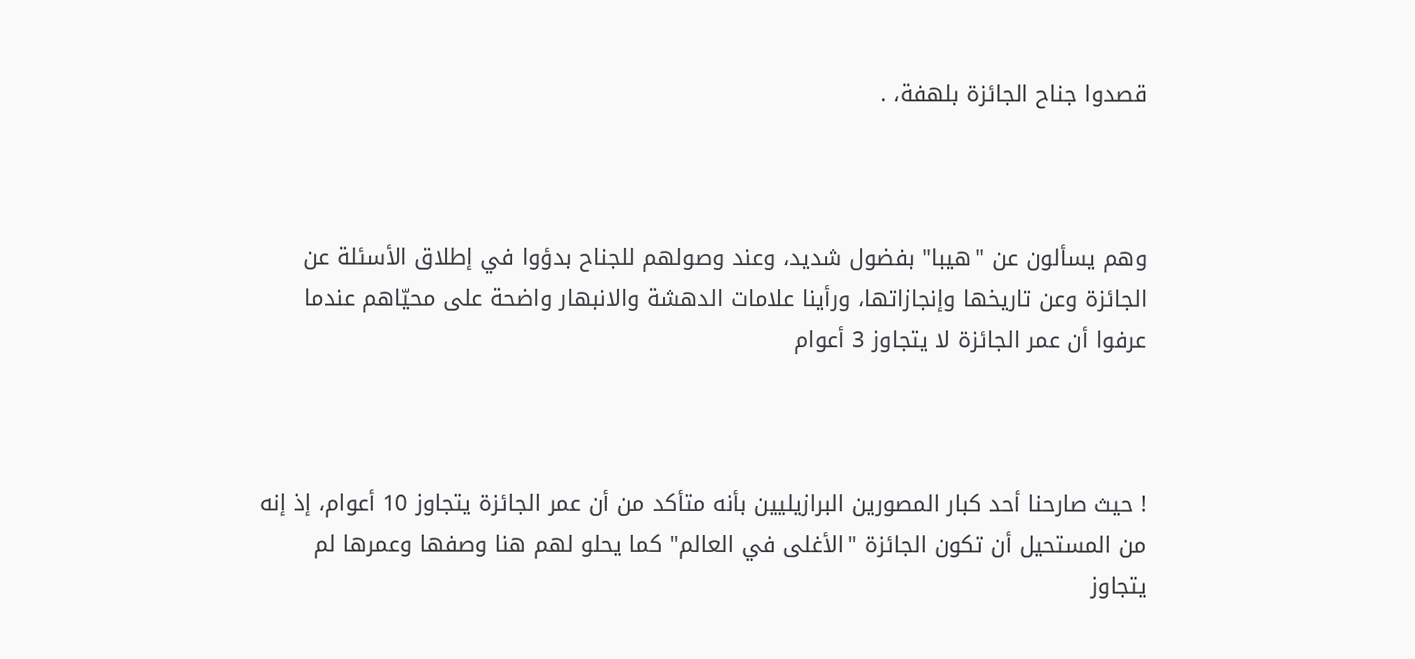قصدوا جناح الجائزة بلهفة، .



وهم يسألون عن "هيبا" بفضول شديد، وعند وصولهم للجناح بدؤوا في إطلاق الأسئلة عن الجائزة وعن تاريخها وإنجازاتها، ورأينا علامات الدهشة والانبهار واضحة على محيّاهم عندما عرفوا أن عمر الجائزة لا يتجاوز 3 أعوام



! حيث صارحنا أحد كبار المصورين البرازيليين بأنه متأكد من أن عمر الجائزة يتجاوز 10 أعوام، إذ إنه من المستحيل أن تكون الجائزة "الأغلى في العالم" كما يحلو لهم هنا وصفها وعمرها لم يتجاوز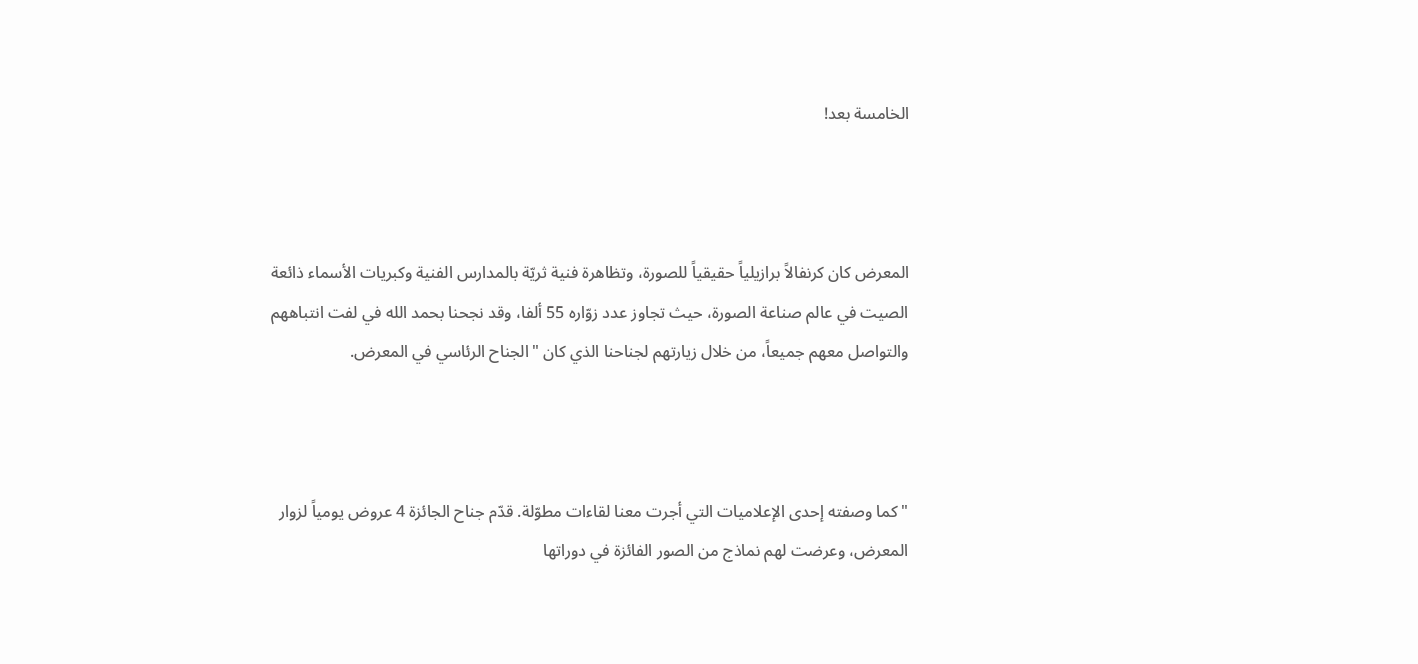الخامسة بعد!



المعرض كان كرنفالاً برازيلياً حقيقياً للصورة، وتظاهرة فنية ثريّة بالمدارس الفنية وكبريات الأسماء ذائعة الصيت في عالم صناعة الصورة، حيث تجاوز عدد زوّاره 55 ألفا، وقد نجحنا بحمد الله في لفت انتباههم والتواصل معهم جميعاً، من خلال زيارتهم لجناحنا الذي كان "الجناح الرئاسي في المعرض.



" كما وصفته إحدى الإعلاميات التي أجرت معنا لقاءات مطوّلة. قدّم جناح الجائزة 4 عروض يومياً لزوار المعرض، وعرضت لهم نماذج من الصور الفائزة في دوراتها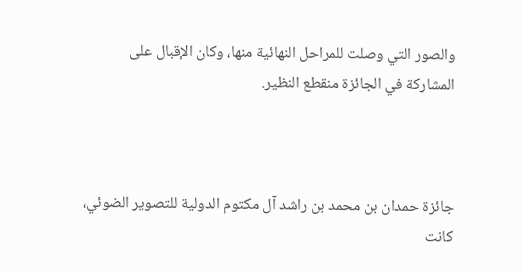والصور التي وصلت للمراحل النهائية منها، وكان الإقبال على المشاركة في الجائزة منقطع النظير.



جائزة حمدان بن محمد بن راشد آل مكتوم الدولية للتصوير الضوئي، كانت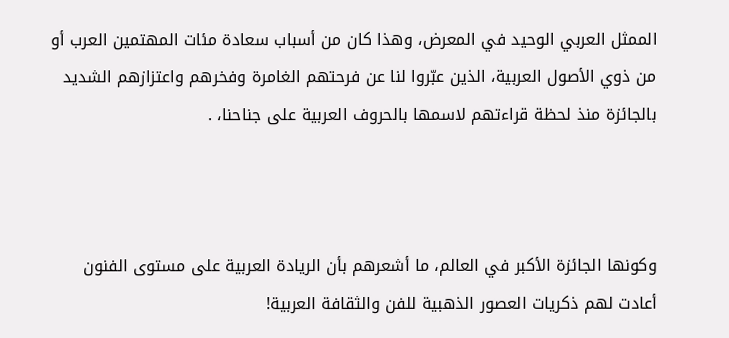الممثل العربي الوحيد في المعرض، وهذا كان من أسباب سعادة مئات المهتمين العرب أو من ذوي الأصول العربية، الذين عبّروا لنا عن فرحتهم الغامرة وفخرهم واعتزازهم الشديد بالجائزة منذ لحظة قراءتهم لاسمها بالحروف العربية على جناحنا، .



وكونها الجائزة الأكبر في العالم، ما أشعرهم بأن الريادة العربية على مستوى الفنون أعادت لهم ذكريات العصور الذهبية للفن والثقافة العربية!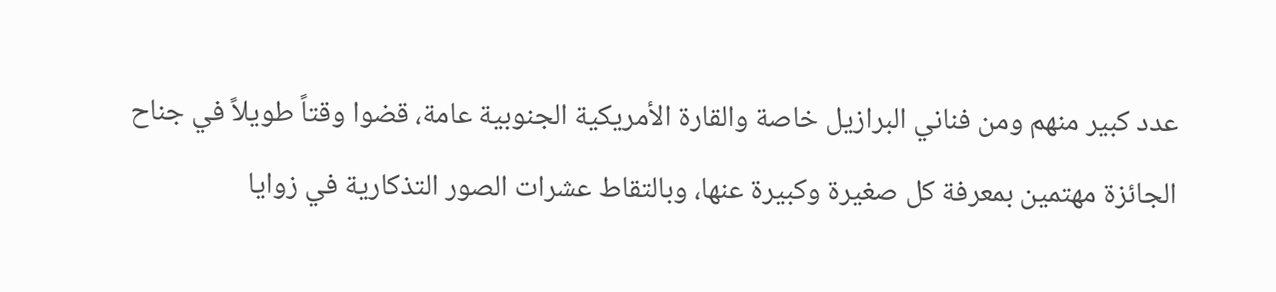عدد كبير منهم ومن فناني البرازيل خاصة والقارة الأمريكية الجنوبية عامة، قضوا وقتاً طويلاً في جناح الجائزة مهتمين بمعرفة كل صغيرة وكبيرة عنها، وبالتقاط عشرات الصور التذكارية في زوايا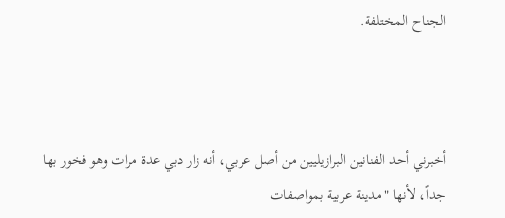الجناح المختلفة.



أخبرني أحد الفنانين البرازيليين من أصل عربي، أنه زار دبي عدة مرات وهو فخور بها جداً، لأنها "مدينة عربية بمواصفات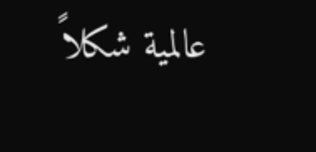عالمية شكلاً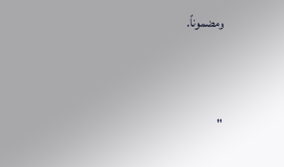ومضموناً.



"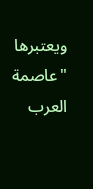ويعتبرها "عاصمة العرب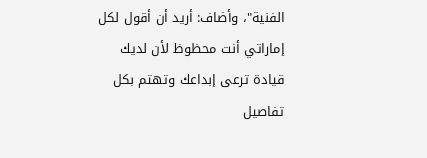الفنية"، وأضاف: أريد أن أقول لكل إماراتي أنت محظوظ لأن لديك قيادة ترعى إبداعك وتهتم بكل تفاصيل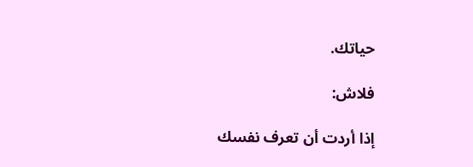حياتك.

فلاش:

إذا أردت أن تعرف نفسك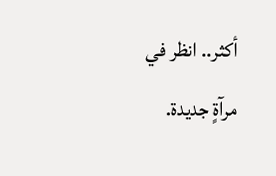أكثر.. انظر في مرآةٍ جديدة.